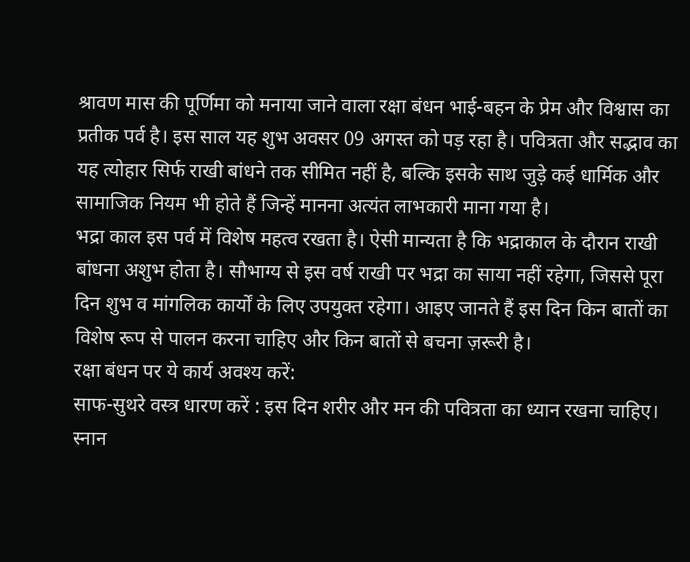श्रावण मास की पूर्णिमा को मनाया जाने वाला रक्षा बंधन भाई-बहन के प्रेम और विश्वास का प्रतीक पर्व है। इस साल यह शुभ अवसर 09 अगस्त को पड़ रहा है। पवित्रता और सद्भाव का यह त्योहार सिर्फ राखी बांधने तक सीमित नहीं है, बल्कि इसके साथ जुड़े कई धार्मिक और सामाजिक नियम भी होते हैं जिन्हें मानना अत्यंत लाभकारी माना गया है।
भद्रा काल इस पर्व में विशेष महत्व रखता है। ऐसी मान्यता है कि भद्राकाल के दौरान राखी बांधना अशुभ होता है। सौभाग्य से इस वर्ष राखी पर भद्रा का साया नहीं रहेगा, जिससे पूरा दिन शुभ व मांगलिक कार्यों के लिए उपयुक्त रहेगा। आइए जानते हैं इस दिन किन बातों का विशेष रूप से पालन करना चाहिए और किन बातों से बचना ज़रूरी है।
रक्षा बंधन पर ये कार्य अवश्य करें:
साफ-सुथरे वस्त्र धारण करें : इस दिन शरीर और मन की पवित्रता का ध्यान रखना चाहिए। स्नान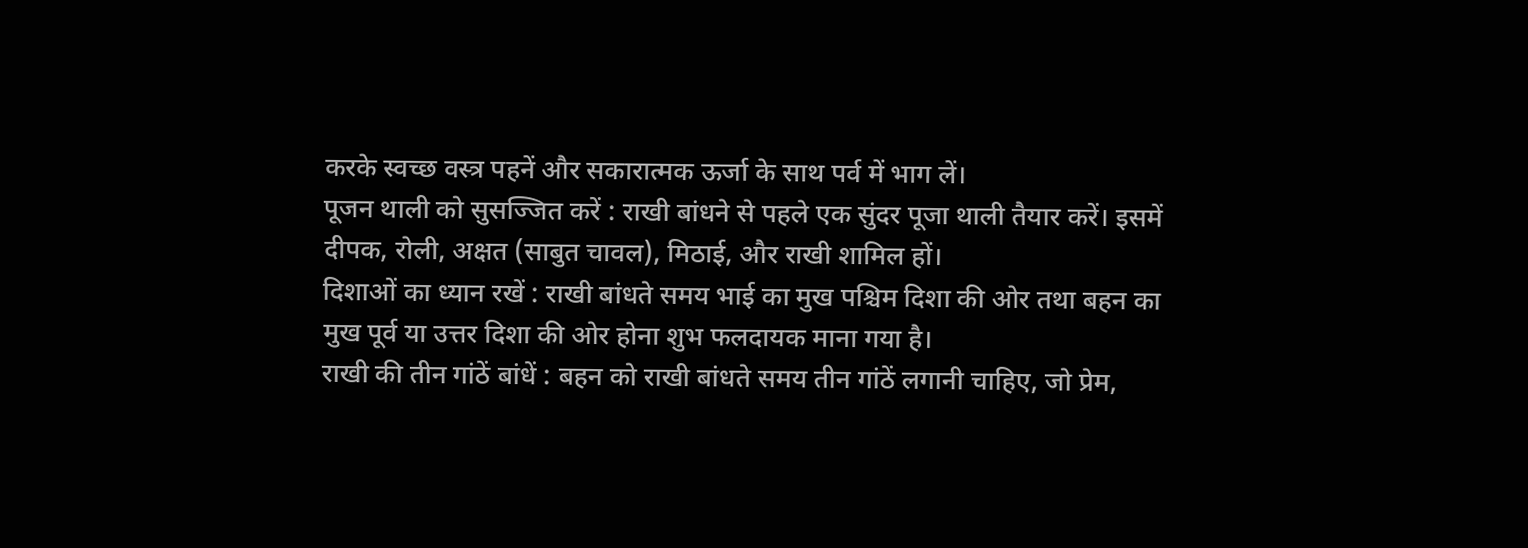करके स्वच्छ वस्त्र पहनें और सकारात्मक ऊर्जा के साथ पर्व में भाग लें।
पूजन थाली को सुसज्जित करें : राखी बांधने से पहले एक सुंदर पूजा थाली तैयार करें। इसमें दीपक, रोली, अक्षत (साबुत चावल), मिठाई, और राखी शामिल हों।
दिशाओं का ध्यान रखें : राखी बांधते समय भाई का मुख पश्चिम दिशा की ओर तथा बहन का मुख पूर्व या उत्तर दिशा की ओर होना शुभ फलदायक माना गया है।
राखी की तीन गांठें बांधें : बहन को राखी बांधते समय तीन गांठें लगानी चाहिए, जो प्रेम,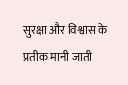सुरक्षा और विश्वास के प्रतीक मानी जाती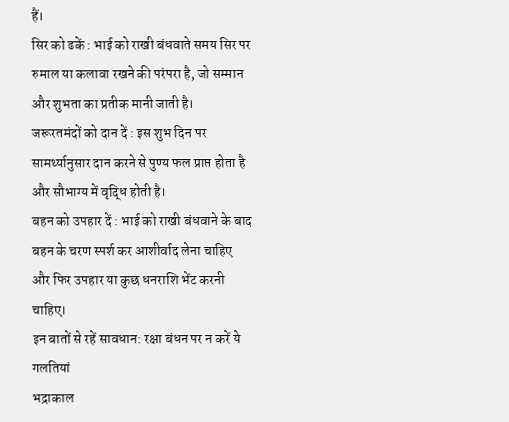हैं।
सिर को ढकें : भाई को राखी बंधवाते समय सिर पर रुमाल या कलावा रखने की परंपरा है, जो सम्मान और शुभता का प्रतीक मानी जाती है।
जरूरतमंदों को दान दें : इस शुभ दिन पर सामर्थ्यानुसार दान करने से पुण्य फल प्राप्त होता है और सौभाग्य में वृद्धि होती है।
बहन को उपहार दें : भाई को राखी बंधवाने के बाद बहन के चरण स्पर्श कर आशीर्वाद लेना चाहिए और फिर उपहार या कुछ धनराशि भेंट करनी चाहिए।
इन बातों से रहें सावधान: रक्षा बंधन पर न करें ये गलतियां
भद्राकाल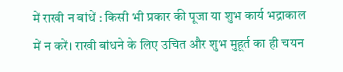में राखी न बांधें : किसी भी प्रकार की पूजा या शुभ कार्य भद्राकाल में न करें। राखी बांधने के लिए उचित और शुभ मुहूर्त का ही चयन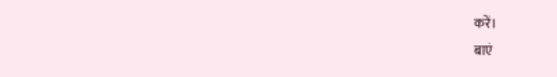करें।
बाएं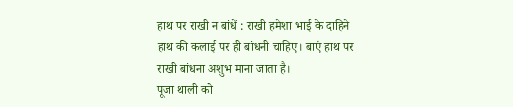हाथ पर राखी न बांधें : राखी हमेशा भाई के दाहिने हाथ की कलाई पर ही बांधनी चाहिए। बाएं हाथ पर राखी बांधना अशुभ माना जाता है।
पूजा थाली को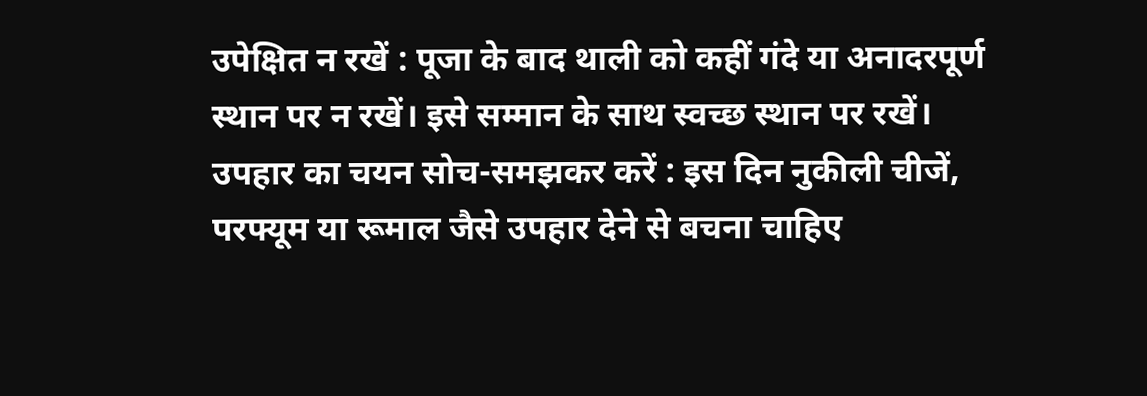उपेक्षित न रखें : पूजा के बाद थाली को कहीं गंदे या अनादरपूर्ण स्थान पर न रखें। इसे सम्मान के साथ स्वच्छ स्थान पर रखें।
उपहार का चयन सोच-समझकर करें : इस दिन नुकीली चीजें, परफ्यूम या रूमाल जैसे उपहार देने से बचना चाहिए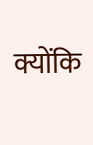क्योंकि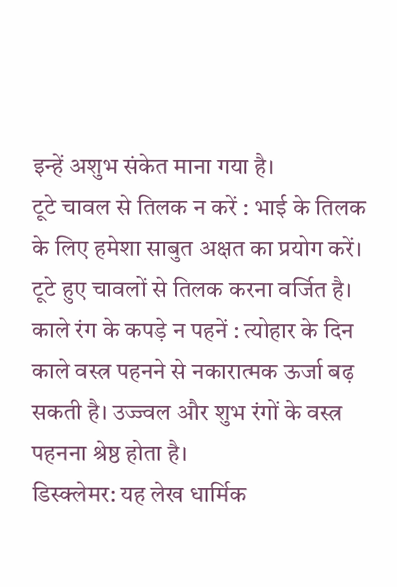इन्हें अशुभ संकेत माना गया है।
टूटे चावल से तिलक न करें : भाई के तिलक के लिए हमेशा साबुत अक्षत का प्रयोग करें। टूटे हुए चावलों से तिलक करना वर्जित है।
काले रंग के कपड़े न पहनें : त्योहार के दिन काले वस्त्र पहनने से नकारात्मक ऊर्जा बढ़ सकती है। उज्ज्वल और शुभ रंगों के वस्त्र पहनना श्रेष्ठ होता है।
डिस्क्लेमर: यह लेख धार्मिक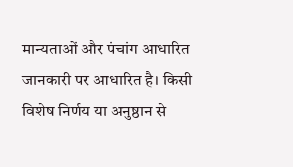मान्यताओं और पंचांग आधारित जानकारी पर आधारित है। किसी विशेष निर्णय या अनुष्ठान से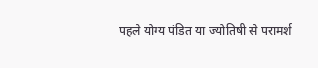पहले योग्य पंडित या ज्योतिषी से परामर्श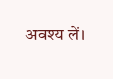अवश्य लें।